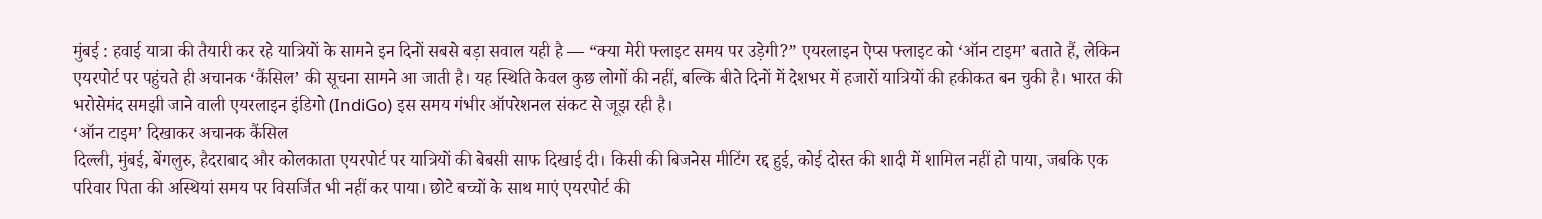मुंबई : हवाई यात्रा की तैयारी कर रहे यात्रियों के सामने इन दिनों सबसे बड़ा सवाल यही है — “क्या मेरी फ्लाइट समय पर उड़ेगी?” एयरलाइन ऐप्स फ्लाइट को ‘ऑन टाइम’ बताते हैं, लेकिन एयरपोर्ट पर पहुंचते ही अचानक ‘कैंसिल’ की सूचना सामने आ जाती है। यह स्थिति केवल कुछ लोगों की नहीं, बल्कि बीते दिनों में देशभर में हजारों यात्रियों की हकीकत बन चुकी है। भारत की भरोसेमंद समझी जाने वाली एयरलाइन इंडिगो (IndiGo) इस समय गंभीर ऑपरेशनल संकट से जूझ रही है।
‘ऑन टाइम’ दिखाकर अचानक कैंसिल
दिल्ली, मुंबई, बेंगलुरु, हैदराबाद और कोलकाता एयरपोर्ट पर यात्रियों की बेबसी साफ दिखाई दी। किसी की बिजनेस मीटिंग रद्द हुई, कोई दोस्त की शादी में शामिल नहीं हो पाया, जबकि एक परिवार पिता की अस्थियां समय पर विसर्जित भी नहीं कर पाया। छोटे बच्चों के साथ माएं एयरपोर्ट की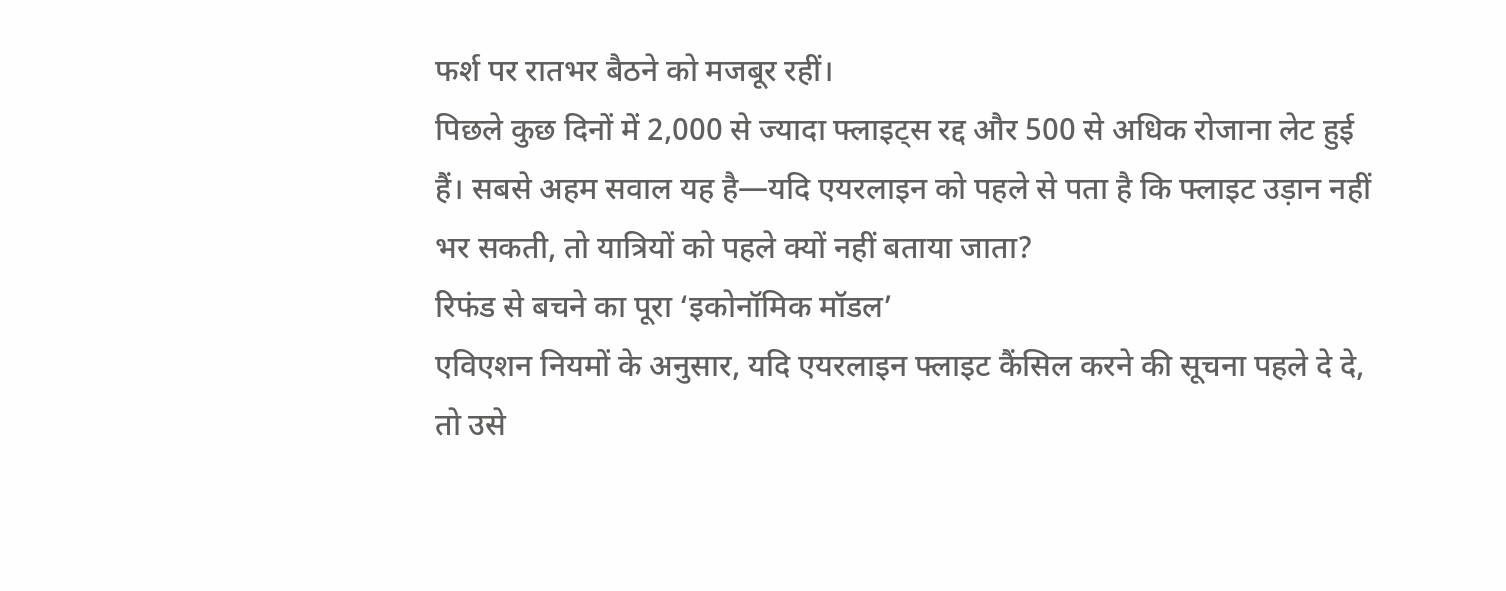फर्श पर रातभर बैठने को मजबूर रहीं।
पिछले कुछ दिनों में 2,000 से ज्यादा फ्लाइट्स रद्द और 500 से अधिक रोजाना लेट हुई हैं। सबसे अहम सवाल यह है—यदि एयरलाइन को पहले से पता है कि फ्लाइट उड़ान नहीं भर सकती, तो यात्रियों को पहले क्यों नहीं बताया जाता?
रिफंड से बचने का पूरा ‘इकोनॉमिक मॉडल’
एविएशन नियमों के अनुसार, यदि एयरलाइन फ्लाइट कैंसिल करने की सूचना पहले दे दे, तो उसे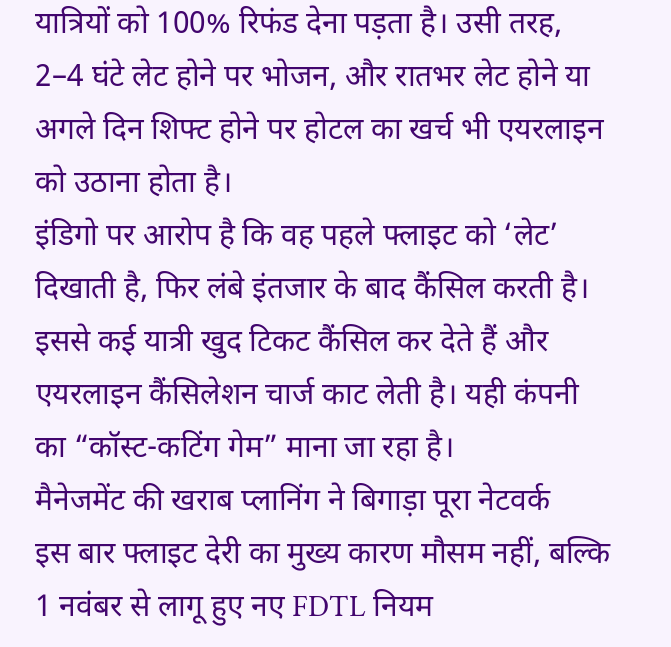यात्रियों को 100% रिफंड देना पड़ता है। उसी तरह, 2–4 घंटे लेट होने पर भोजन, और रातभर लेट होने या अगले दिन शिफ्ट होने पर होटल का खर्च भी एयरलाइन को उठाना होता है।
इंडिगो पर आरोप है कि वह पहले फ्लाइट को ‘लेट’ दिखाती है, फिर लंबे इंतजार के बाद कैंसिल करती है। इससे कई यात्री खुद टिकट कैंसिल कर देते हैं और एयरलाइन कैंसिलेशन चार्ज काट लेती है। यही कंपनी का “कॉस्ट-कटिंग गेम” माना जा रहा है।
मैनेजमेंट की खराब प्लानिंग ने बिगाड़ा पूरा नेटवर्क
इस बार फ्लाइट देरी का मुख्य कारण मौसम नहीं, बल्कि 1 नवंबर से लागू हुए नए FDTL नियम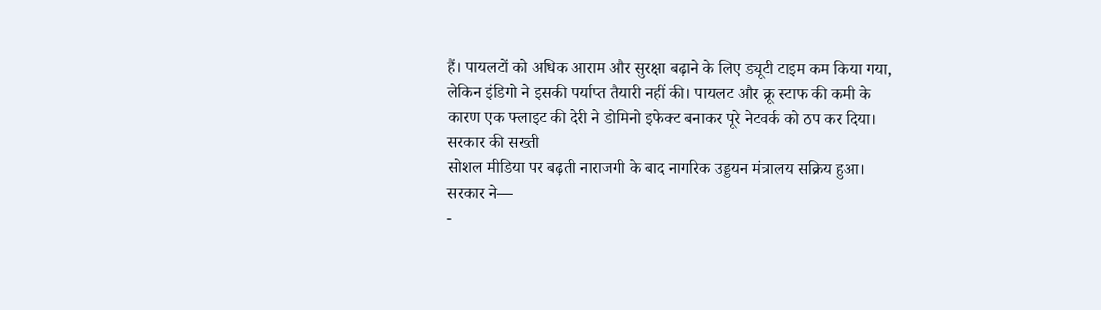हैं। पायलटों को अधिक आराम और सुरक्षा बढ़ाने के लिए ड्यूटी टाइम कम किया गया, लेकिन इंडिगो ने इसकी पर्याप्त तैयारी नहीं की। पायलट और क्रू स्टाफ की कमी के कारण एक फ्लाइट की देरी ने डोमिनो इफेक्ट बनाकर पूरे नेटवर्क को ठप कर दिया।
सरकार की सख्ती
सोशल मीडिया पर बढ़ती नाराजगी के बाद नागरिक उड्डयन मंत्रालय सक्रिय हुआ।
सरकार ने—
-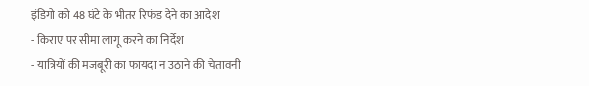इंडिगो को 48 घंटे के भीतर रिफंड देने का आदेश
- किराए पर सीमा लागू करने का निर्देश
- यात्रियों की मजबूरी का फायदा न उठाने की चेतावनी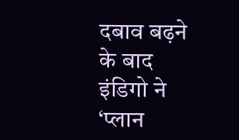दबाव बढ़ने के बाद इंडिगो ने ‘प्लान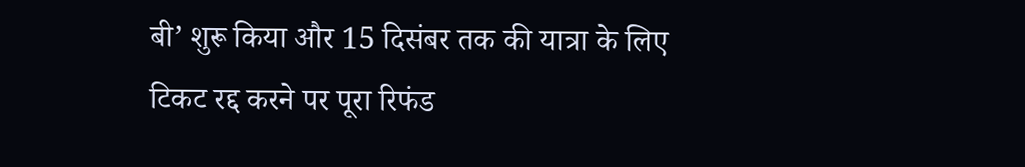बी’ शुरू किया और 15 दिसंबर तक की यात्रा के लिए टिकट रद्द करने पर पूरा रिफंड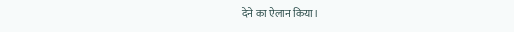देने का ऐलान किया।